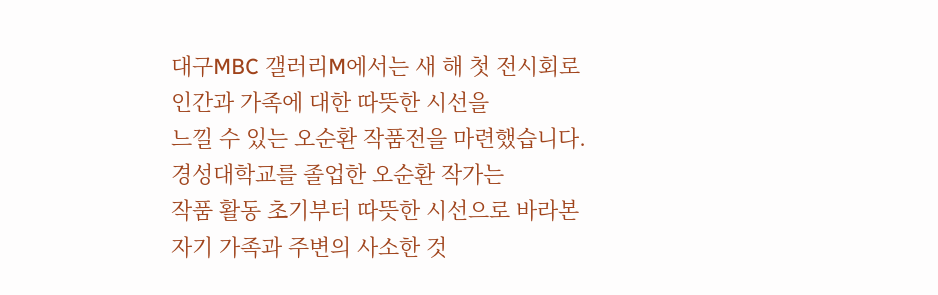대구MBC 갤러리M에서는 새 해 첫 전시회로
인간과 가족에 대한 따뜻한 시선을
느낄 수 있는 오순환 작품전을 마련했습니다.
경성대학교를 졸업한 오순환 작가는
작품 활동 초기부터 따뜻한 시선으로 바라본
자기 가족과 주변의 사소한 것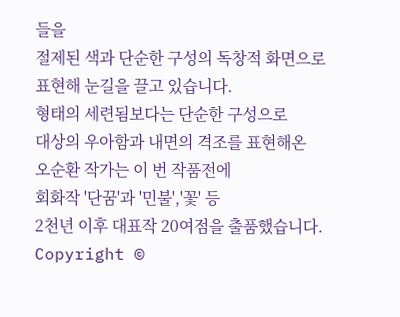들을
절제된 색과 단순한 구성의 독창적 화면으로
표현해 눈길을 끌고 있습니다.
형태의 세련됨보다는 단순한 구성으로
대상의 우아함과 내면의 격조를 표현해온
오순환 작가는 이 번 작품전에
회화작 '단꿈'과 '민불','꽃' 등
2천년 이후 대표작 20여점을 출품했습니다.
Copyright ©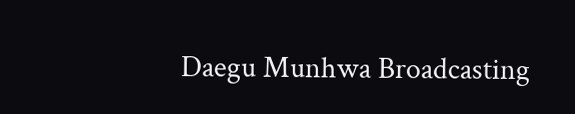Daegu Munhwa Broadcasting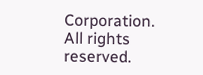Corporation. All rights reserved.